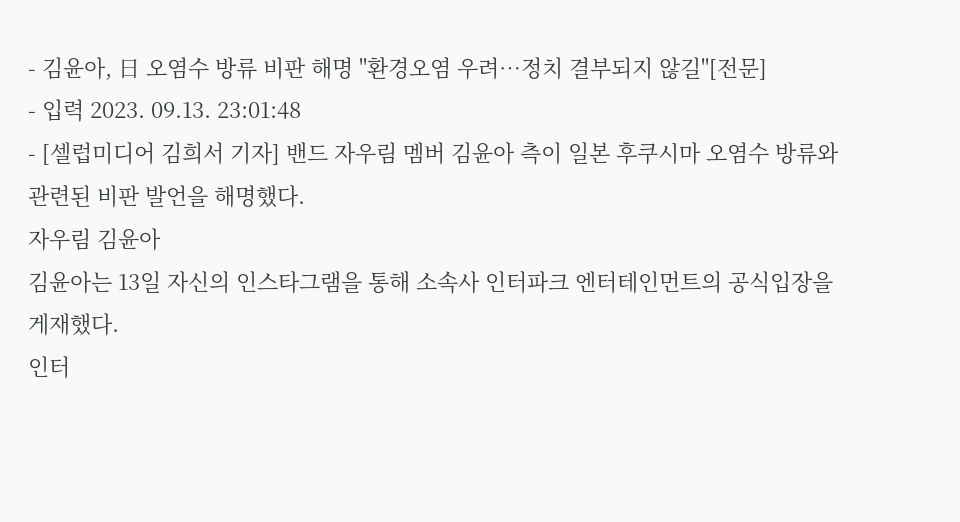- 김윤아, 日 오염수 방류 비판 해명 "환경오염 우려…정치 결부되지 않길"[전문]
- 입력 2023. 09.13. 23:01:48
- [셀럽미디어 김희서 기자] 밴드 자우림 멤버 김윤아 측이 일본 후쿠시마 오염수 방류와 관련된 비판 발언을 해명했다.
자우림 김윤아
김윤아는 13일 자신의 인스타그램을 통해 소속사 인터파크 엔터테인먼트의 공식입장을 게재했다.
인터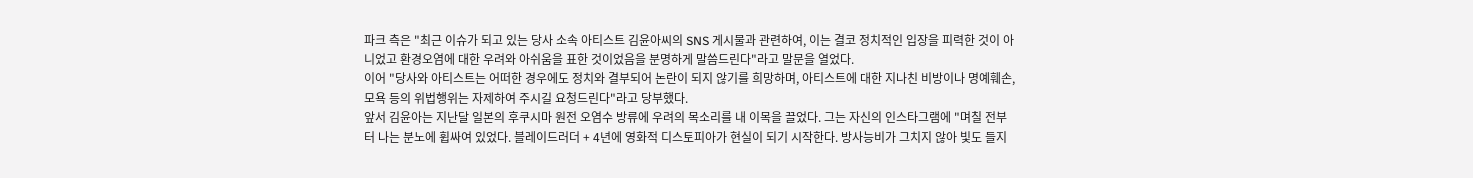파크 측은 "최근 이슈가 되고 있는 당사 소속 아티스트 김윤아씨의 SNS 게시물과 관련하여, 이는 결코 정치적인 입장을 피력한 것이 아니었고 환경오염에 대한 우려와 아쉬움을 표한 것이었음을 분명하게 말씀드린다"라고 말문을 열었다.
이어 "당사와 아티스트는 어떠한 경우에도 정치와 결부되어 논란이 되지 않기를 희망하며, 아티스트에 대한 지나친 비방이나 명예훼손, 모욕 등의 위법행위는 자제하여 주시길 요청드린다"라고 당부했다.
앞서 김윤아는 지난달 일본의 후쿠시마 원전 오염수 방류에 우려의 목소리를 내 이목을 끌었다. 그는 자신의 인스타그램에 "며칠 전부터 나는 분노에 휩싸여 있었다. 블레이드러더 + 4년에 영화적 디스토피아가 현실이 되기 시작한다. 방사능비가 그치지 않아 빛도 들지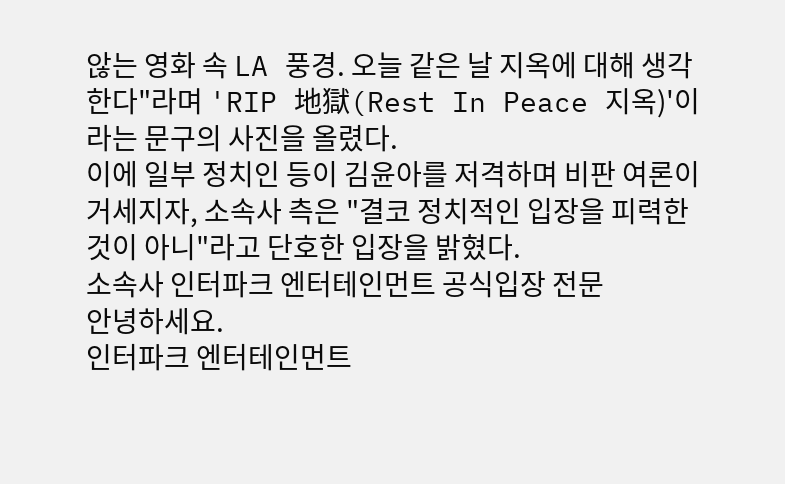않는 영화 속 LA 풍경. 오늘 같은 날 지옥에 대해 생각한다"라며 'RIP 地獄(Rest In Peace 지옥)'이라는 문구의 사진을 올렸다.
이에 일부 정치인 등이 김윤아를 저격하며 비판 여론이 거세지자, 소속사 측은 "결코 정치적인 입장을 피력한 것이 아니"라고 단호한 입장을 밝혔다.
소속사 인터파크 엔터테인먼트 공식입장 전문
안녕하세요.
인터파크 엔터테인먼트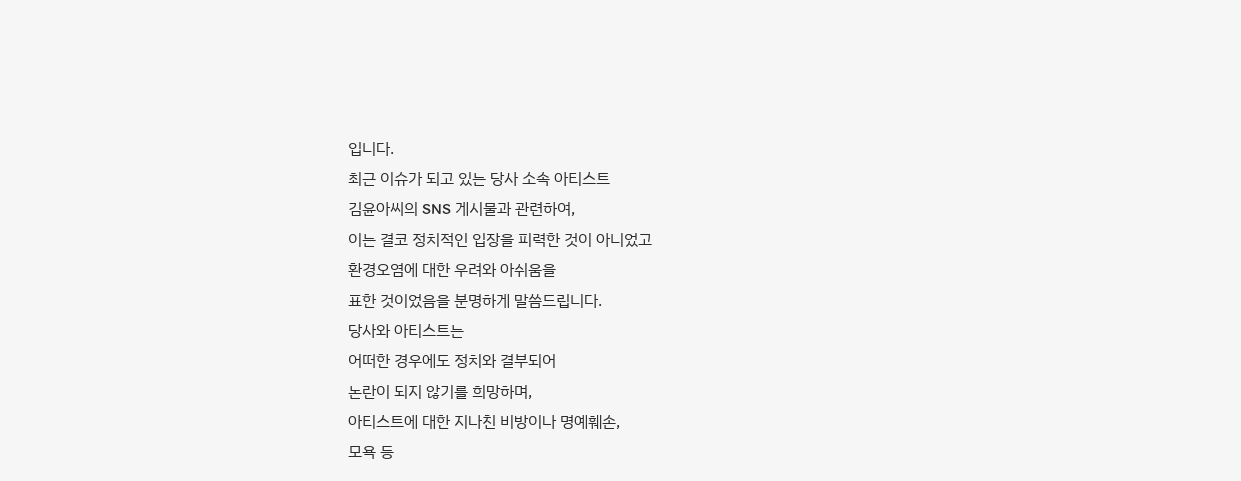입니다.
최근 이슈가 되고 있는 당사 소속 아티스트
김윤아씨의 SNS 게시물과 관련하여,
이는 결코 정치적인 입장을 피력한 것이 아니었고
환경오염에 대한 우려와 아쉬움을
표한 것이었음을 분명하게 말씀드립니다.
당사와 아티스트는
어떠한 경우에도 정치와 결부되어
논란이 되지 않기를 희망하며,
아티스트에 대한 지나친 비방이나 명예훼손,
모욕 등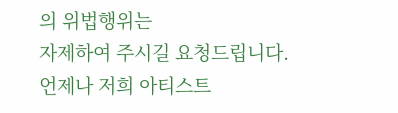의 위법행위는
자제하여 주시길 요청드립니다.
언제나 저희 아티스트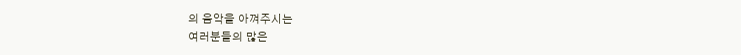의 음악을 아껴주시는
여러분들의 많은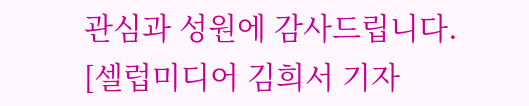관심과 성원에 감사드립니다.
[셀럽미디어 김희서 기자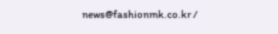news@fashionmk.co.kr /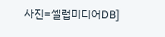사진=셀럽미디어DB]